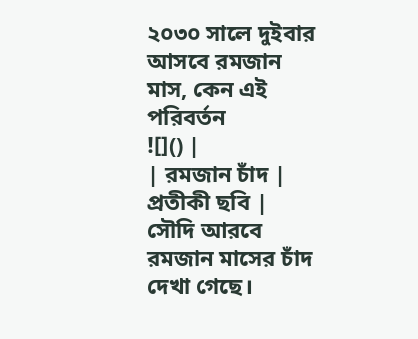২০৩০ সালে দুইবার আসবে রমজান মাস, কেন এই পরিবর্তন
![]() |
| রমজান চাঁদ | প্রতীকী ছবি |
সৌদি আরবে রমজান মাসের চাঁদ দেখা গেছে।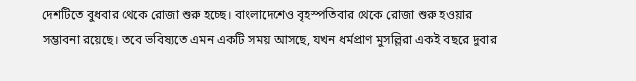দেশটিতে বুধবার থেকে রোজা শুরু হচ্ছে। বাংলাদেশেও বৃহস্পতিবার থেকে রোজা শুরু হওয়ার সম্ভাবনা রয়েছে। তবে ভবিষ্যতে এমন একটি সময় আসছে, যখন ধর্মপ্রাণ মুসল্লিরা একই বছরে দুবার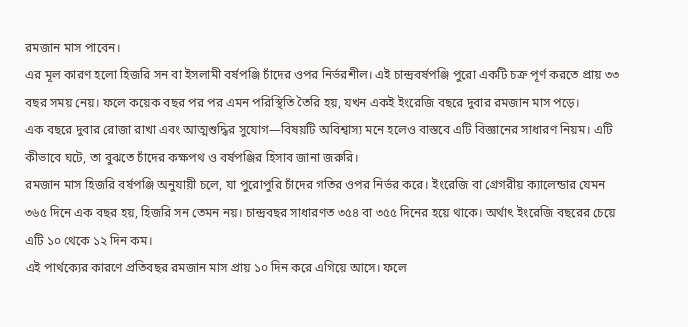রমজান মাস পাবেন।
এর মূল কারণ হলো হিজরি সন বা ইসলামী বর্ষপঞ্জি চাঁদের ওপর নির্ভরশীল। এই চান্দ্রবর্ষপঞ্জি পুরো একটি চক্র পূর্ণ করতে প্রায় ৩৩ বছর সময় নেয়। ফলে কয়েক বছর পর পর এমন পরিস্থিতি তৈরি হয়, যখন একই ইংরেজি বছরে দুবার রমজান মাস পড়ে।
এক বছরে দুবার রোজা রাখা এবং আত্মশুদ্ধির সুযোগ—বিষয়টি অবিশ্বাস্য মনে হলেও বাস্তবে এটি বিজ্ঞানের সাধারণ নিয়ম। এটি কীভাবে ঘটে, তা বুঝতে চাঁদের কক্ষপথ ও বর্ষপঞ্জির হিসাব জানা জরুরি।
রমজান মাস হিজরি বর্ষপঞ্জি অনুযায়ী চলে, যা পুরোপুরি চাঁদের গতির ওপর নির্ভর করে। ইংরেজি বা গ্রেগরীয় ক্যালেন্ডার যেমন ৩৬৫ দিনে এক বছর হয়, হিজরি সন তেমন নয়। চান্দ্রবছর সাধারণত ৩৫৪ বা ৩৫৫ দিনের হয়ে থাকে। অর্থাৎ ইংরেজি বছরের চেয়ে এটি ১০ থেকে ১২ দিন কম।
এই পার্থক্যের কারণে প্রতিবছর রমজান মাস প্রায় ১০ দিন করে এগিয়ে আসে। ফলে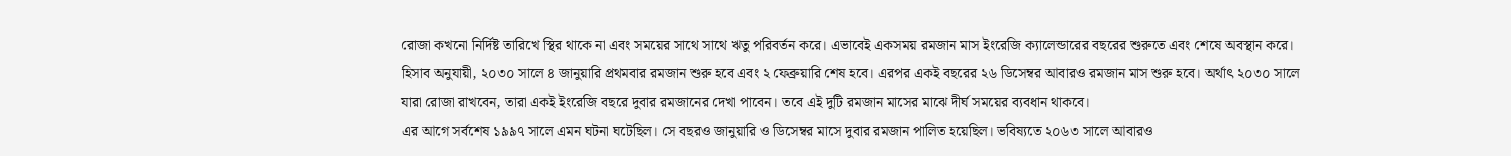রোজা কখনো নির্দিষ্ট তারিখে স্থির থাকে না এবং সময়ের সাথে সাথে ঋতু পরিবর্তন করে। এভাবেই একসময় রমজান মাস ইংরেজি ক্যালেন্ডারের বছরের শুরুতে এবং শেষে অবস্থান করে।
হিসাব অনুযায়ী, ২০৩০ সালে ৪ জানুয়ারি প্রথমবার রমজান শুরু হবে এবং ২ ফেব্রুয়ারি শেষ হবে। এরপর একই বছরের ২৬ ডিসেম্বর আবারও রমজান মাস শুরু হবে। অর্থাৎ ২০৩০ সালে যারা রোজা রাখবেন, তারা একই ইংরেজি বছরে দুবার রমজানের দেখা পাবেন। তবে এই দুটি রমজান মাসের মাঝে দীর্ঘ সময়ের ব্যবধান থাকবে।
এর আগে সর্বশেষ ১৯৯৭ সালে এমন ঘটনা ঘটেছিল। সে বছরও জানুয়ারি ও ডিসেম্বর মাসে দুবার রমজান পালিত হয়েছিল। ভবিষ্যতে ২০৬৩ সালে আবারও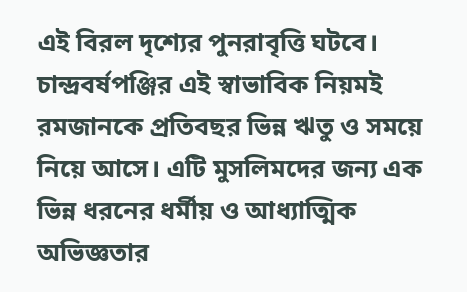এই বিরল দৃশ্যের পুনরাবৃত্তি ঘটবে।
চান্দ্রবর্ষপঞ্জির এই স্বাভাবিক নিয়মই রমজানকে প্রতিবছর ভিন্ন ঋতু ও সময়ে নিয়ে আসে। এটি মুসলিমদের জন্য এক ভিন্ন ধরনের ধর্মীয় ও আধ্যাত্মিক অভিজ্ঞতার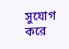সুযোগ করে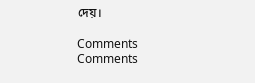দেয়।

Comments
Comments